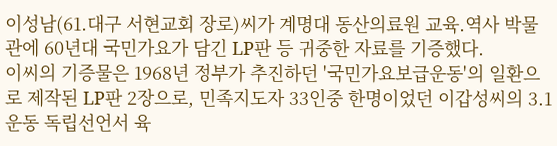이성남(61.대구 서현교회 장로)씨가 계명대 동산의료원 교육.역사 박물관에 60년대 국민가요가 담긴 LP판 등 귀중한 자료를 기증했다.
이씨의 기증물은 1968년 정부가 추진하던 '국민가요보급운동'의 일환으로 제작된 LP판 2장으로, 민족지도자 33인중 한명이었던 이갑성씨의 3.1운동 독립선언서 육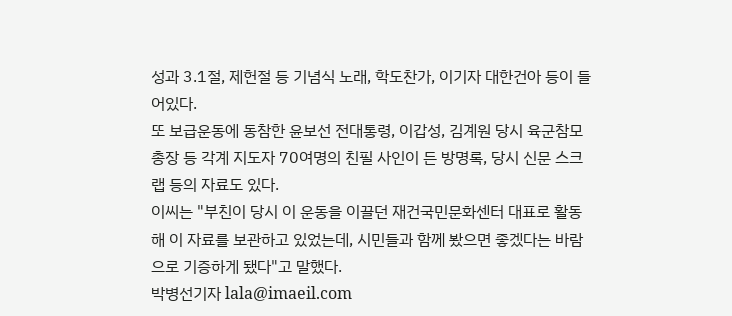성과 3.1절, 제헌절 등 기념식 노래, 학도찬가, 이기자 대한건아 등이 들어있다.
또 보급운동에 동참한 윤보선 전대통령, 이갑성, 김계원 당시 육군참모총장 등 각계 지도자 70여명의 친필 사인이 든 방명록, 당시 신문 스크랩 등의 자료도 있다.
이씨는 "부친이 당시 이 운동을 이끌던 재건국민문화센터 대표로 활동해 이 자료를 보관하고 있었는데, 시민들과 함께 봤으면 좋겠다는 바람으로 기증하게 됐다"고 말했다.
박병선기자 lala@imaeil.com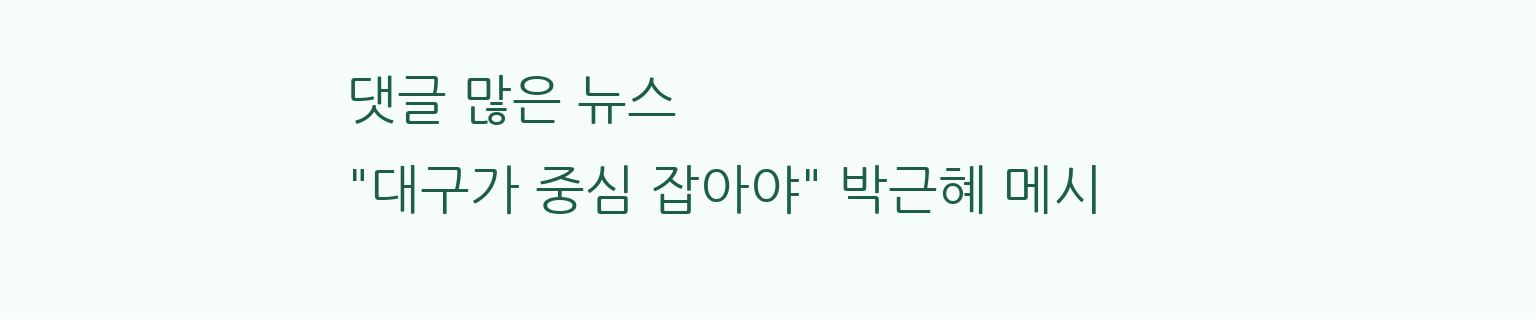댓글 많은 뉴스
"대구가 중심 잡아야" 박근혜 메시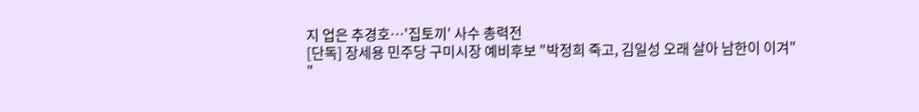지 업은 추경호…'집토끼' 사수 총력전
[단독] 장세용 민주당 구미시장 예비후보 "박정희 죽고, 김일성 오래 살아 남한이 이겨"
"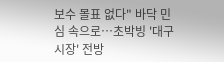보수 몰표 없다" 바닥 민심 속으로…초박빙 '대구시장' 전방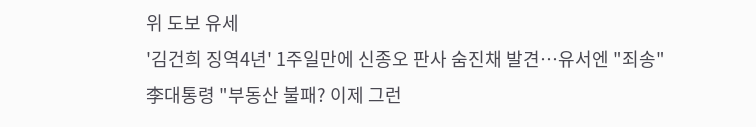위 도보 유세
'김건희 징역4년' 1주일만에 신종오 판사 숨진채 발견…유서엔 "죄송"
李대통령 "부동산 불패? 이제 그런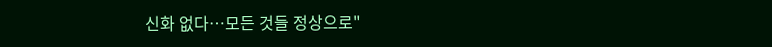신화 없다…모든 것들 정상으로"